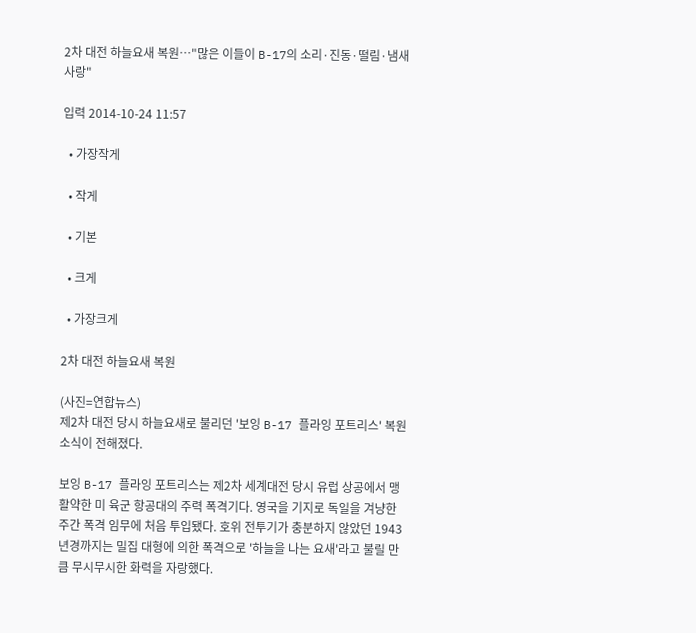2차 대전 하늘요새 복원…"많은 이들이 B-17의 소리·진동·떨림·냄새 사랑"

입력 2014-10-24 11:57

  • 가장작게

  • 작게

  • 기본

  • 크게

  • 가장크게

2차 대전 하늘요새 복원

(사진=연합뉴스)
제2차 대전 당시 하늘요새로 불리던 '보잉 B-17 플라잉 포트리스' 복원 소식이 전해졌다.

보잉 B-17 플라잉 포트리스는 제2차 세계대전 당시 유럽 상공에서 맹활약한 미 육군 항공대의 주력 폭격기다. 영국을 기지로 독일을 겨냥한 주간 폭격 임무에 처음 투입됐다. 호위 전투기가 충분하지 않았던 1943년경까지는 밀집 대형에 의한 폭격으로 '하늘을 나는 요새'라고 불릴 만큼 무시무시한 화력을 자랑했다.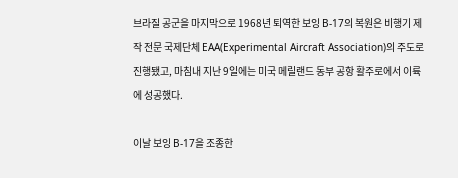브라질 공군을 마지막으로 1968년 퇴역한 보잉 B-17의 복원은 비행기 제작 전문 국제단체 EAA(Experimental Aircraft Association)의 주도로 진행됐고, 마침내 지난 9일에는 미국 메릴랜드 동부 공항 활주로에서 이륙에 성공했다.

이날 보잉 B-17을 조종한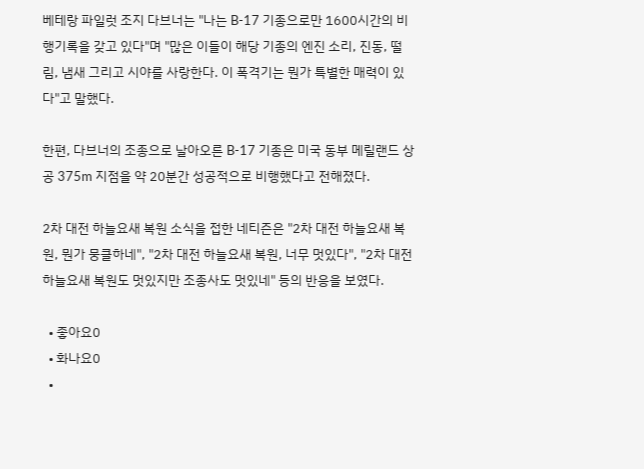베테랑 파일럿 조지 다브너는 "나는 B-17 기종으로만 1600시간의 비행기록을 갖고 있다"며 "많은 이들이 해당 기종의 엔진 소리, 진동, 떨림, 냄새 그리고 시야를 사랑한다. 이 폭격기는 뭔가 특별한 매력이 있다"고 말했다.

한편, 다브너의 조종으로 날아오른 B-17 기종은 미국 동부 메릴랜드 상공 375m 지점을 약 20분간 성공적으로 비행했다고 전해졌다.

2차 대전 하늘요새 복원 소식을 접한 네티즌은 "2차 대전 하늘요새 복원, 뭔가 뭉클하네", "2차 대전 하늘요새 복원, 너무 멋있다", "2차 대전 하늘요새 복원도 멋있지만 조종사도 멋있네" 등의 반응을 보였다.

  • 좋아요0
  • 화나요0
  •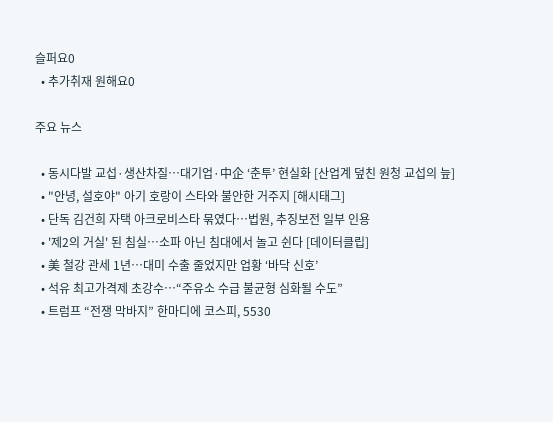슬퍼요0
  • 추가취재 원해요0

주요 뉴스

  • 동시다발 교섭·생산차질…대기업·中企 ‘춘투’ 현실화 [산업계 덮친 원청 교섭의 늪]
  • "안녕, 설호야" 아기 호랑이 스타와 불안한 거주지 [해시태그]
  • 단독 김건희 자택 아크로비스타 묶였다…법원, 추징보전 일부 인용
  • '제2의 거실' 된 침실…소파 아닌 침대에서 놀고 쉰다 [데이터클립]
  • 美 철강 관세 1년…대미 수출 줄었지만 업황 ‘바닥 신호’
  • 석유 최고가격제 초강수…“주유소 수급 불균형 심화될 수도”
  • 트럼프 “전쟁 막바지” 한마디에 코스피, 5530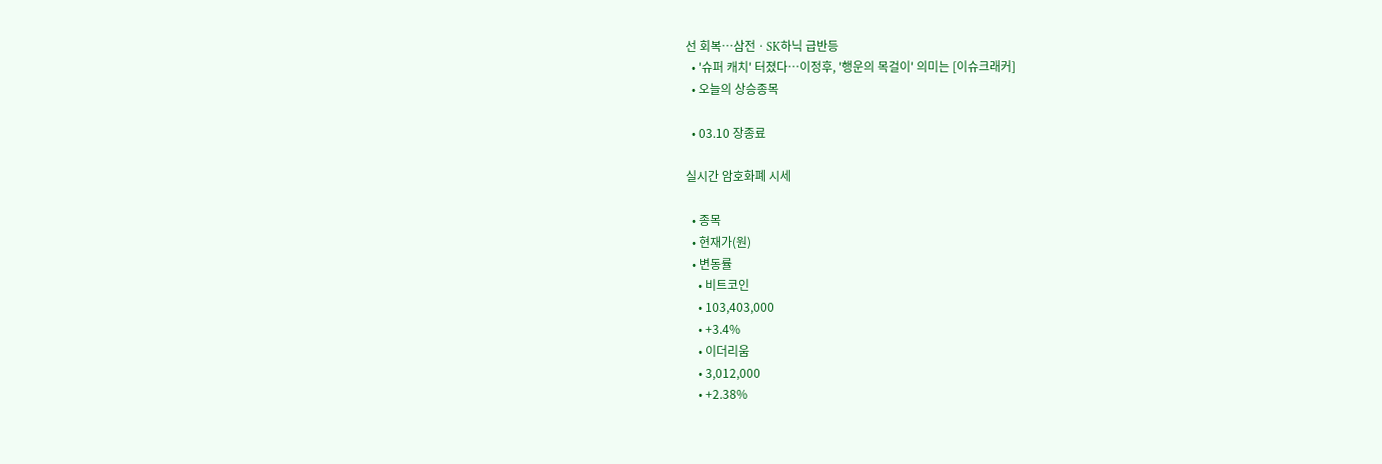선 회복⋯삼전ㆍSK하닉 급반등
  • '슈퍼 캐치' 터졌다⋯이정후, '행운의 목걸이' 의미는 [이슈크래커]
  • 오늘의 상승종목

  • 03.10 장종료

실시간 암호화폐 시세

  • 종목
  • 현재가(원)
  • 변동률
    • 비트코인
    • 103,403,000
    • +3.4%
    • 이더리움
    • 3,012,000
    • +2.38%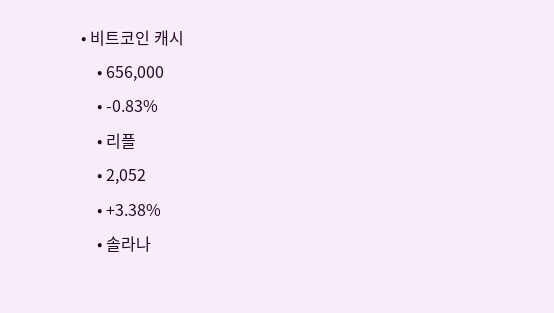• 비트코인 캐시
    • 656,000
    • -0.83%
    • 리플
    • 2,052
    • +3.38%
    • 솔라나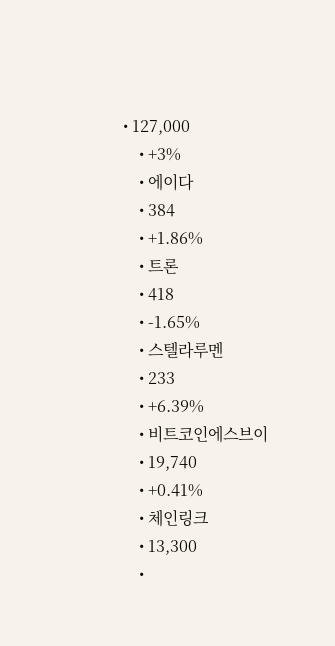• 127,000
    • +3%
    • 에이다
    • 384
    • +1.86%
    • 트론
    • 418
    • -1.65%
    • 스텔라루멘
    • 233
    • +6.39%
    • 비트코인에스브이
    • 19,740
    • +0.41%
    • 체인링크
    • 13,300
    •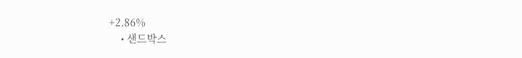+2.86%
    • 샌드박스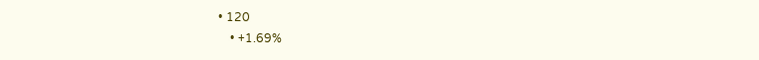• 120
    • +1.69%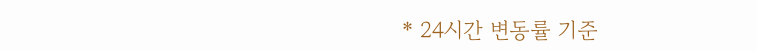* 24시간 변동률 기준